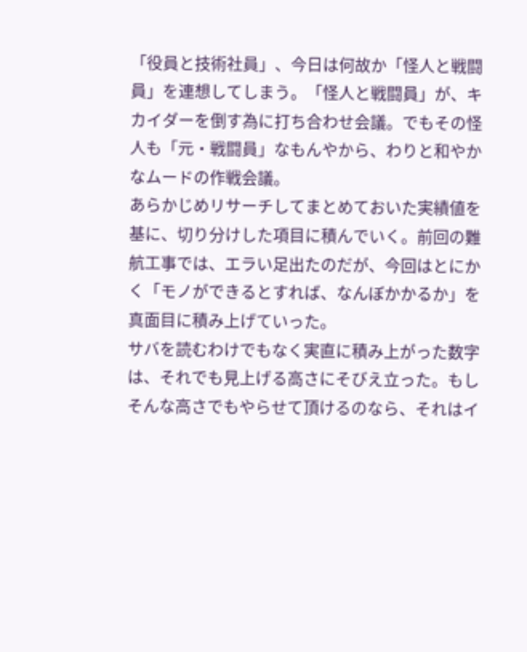「役員と技術社員」、今日は何故か「怪人と戦闘員」を連想してしまう。「怪人と戦闘員」が、キカイダーを倒す為に打ち合わせ会議。でもその怪人も「元・戦闘員」なもんやから、わりと和やかなムードの作戦会議。
あらかじめリサーチしてまとめておいた実績値を基に、切り分けした項目に積んでいく。前回の難航工事では、エラい足出たのだが、今回はとにかく「モノができるとすれば、なんぼかかるか」を真面目に積み上げていった。
サバを読むわけでもなく実直に積み上がった数字は、それでも見上げる高さにそびえ立った。もしそんな高さでもやらせて頂けるのなら、それはイ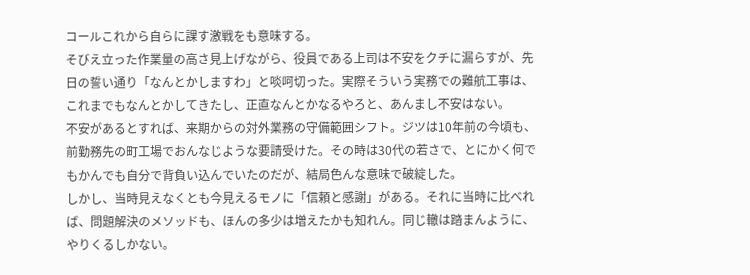コールこれから自らに課す激戦をも意味する。
そびえ立った作業量の高さ見上げながら、役員である上司は不安をクチに漏らすが、先日の誓い通り「なんとかしますわ」と啖呵切った。実際そういう実務での難航工事は、これまでもなんとかしてきたし、正直なんとかなるやろと、あんまし不安はない。
不安があるとすれば、来期からの対外業務の守備範囲シフト。ジツは10年前の今頃も、前勤務先の町工場でおんなじような要請受けた。その時は30代の若さで、とにかく何でもかんでも自分で背負い込んでいたのだが、結局色んな意味で破綻した。
しかし、当時見えなくとも今見えるモノに「信頼と感謝」がある。それに当時に比べれば、問題解決のメソッドも、ほんの多少は増えたかも知れん。同じ轍は踏まんように、やりくるしかない。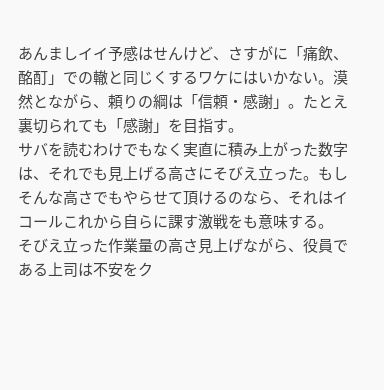あんましイイ予感はせんけど、さすがに「痛飲、酩酊」での轍と同じくするワケにはいかない。漠然とながら、頼りの綱は「信頼・感謝」。たとえ裏切られても「感謝」を目指す。
サバを読むわけでもなく実直に積み上がった数字は、それでも見上げる高さにそびえ立った。もしそんな高さでもやらせて頂けるのなら、それはイコールこれから自らに課す激戦をも意味する。
そびえ立った作業量の高さ見上げながら、役員である上司は不安をク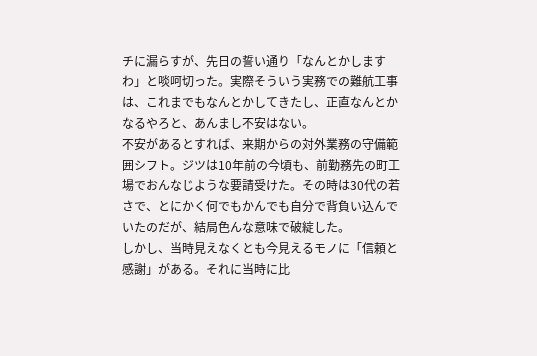チに漏らすが、先日の誓い通り「なんとかしますわ」と啖呵切った。実際そういう実務での難航工事は、これまでもなんとかしてきたし、正直なんとかなるやろと、あんまし不安はない。
不安があるとすれば、来期からの対外業務の守備範囲シフト。ジツは10年前の今頃も、前勤務先の町工場でおんなじような要請受けた。その時は30代の若さで、とにかく何でもかんでも自分で背負い込んでいたのだが、結局色んな意味で破綻した。
しかし、当時見えなくとも今見えるモノに「信頼と感謝」がある。それに当時に比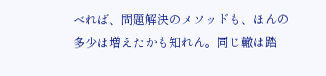べれば、問題解決のメソッドも、ほんの多少は増えたかも知れん。同じ轍は踏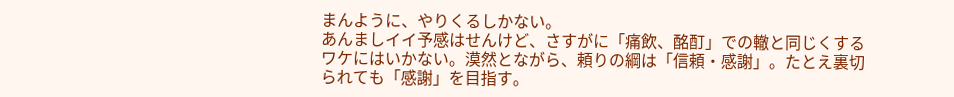まんように、やりくるしかない。
あんましイイ予感はせんけど、さすがに「痛飲、酩酊」での轍と同じくするワケにはいかない。漠然とながら、頼りの綱は「信頼・感謝」。たとえ裏切られても「感謝」を目指す。